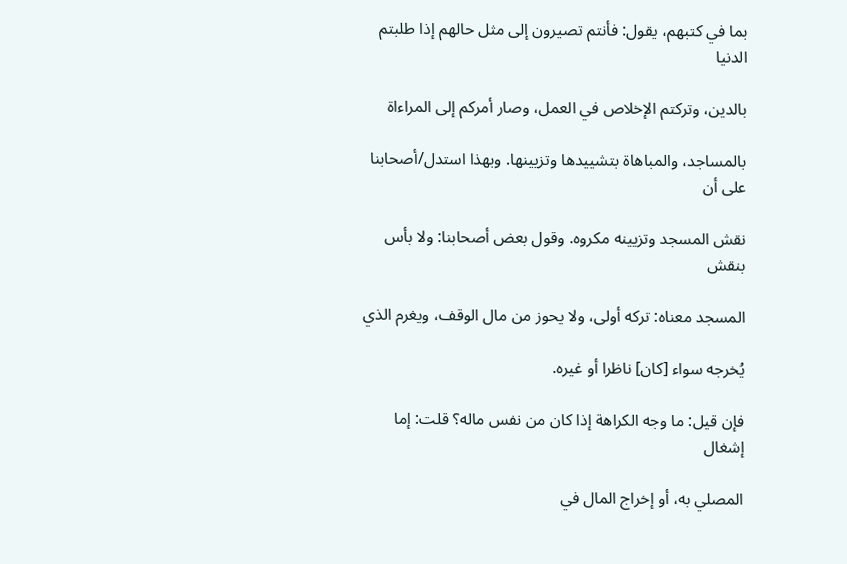بما في كتبهم، يقول: فأنتم تصيرون إلى مثل حالهم إذا طلبتم الدنيا

بالدين، وتركتم الإخلاص في العمل، وصار أمركم إلى المراءاة

بالمساجد، والمباهاة بتشييدها وتزيينها. وبهذا استدل/أصحابنا على أن

نقش المسجد وتزيينه مكروه. وقول بعض أصحابنا: ولا بأس بنقش

المسجد معناه: تركه أولى، ولا يحوز من مال الوقف، ويغرم الذي

يُخرجه سواء [كان] ناظرا أو غيره.

فإن قيل: ما وجه الكراهة إذا كان من نفس ماله؟ قلت: إما إشغال

المصلي به، أو إخراج المال في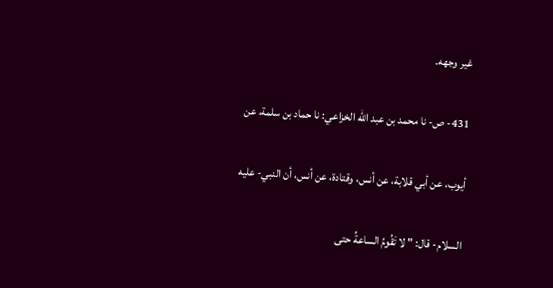غير وجهه.

431- ص- نا محمد بن عبد الله الخزاعي: نا حماد بن سلمة، عن

أيوب، عن أبي قلابة، عن أنس، وقتادة، عن أنس، أن النبي- عليه

السلام- قال: " لا تَقُومُ الساعةُ حتى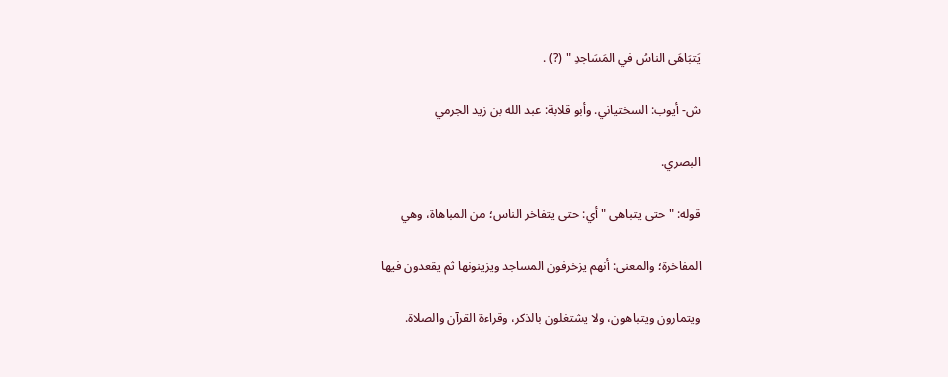يَتبَاهَى الناسُ في المَسَاجدِ " (?) .

ش- أيوب: السختياني. وأبو قلابة: عبد الله بن زيد الجرمي

البصري.

قوله: " حتى يتباهى " أي: حتى يتفاخر الناس؛ من المباهاة، وهي

المفاخرة؛ والمعنى: أنهم يزخرفون المساجد ويزينونها ثم يقعدون فيها

ويتمارون ويتباهون، ولا يشتغلون بالذكر، وقراءة القرآن والصلاة.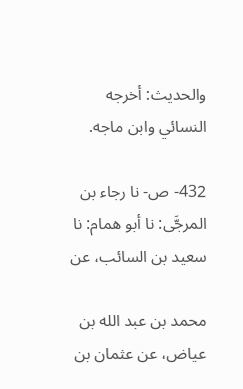والحديث: أخرجه النسائي وابن ماجه.

432- ص- نا رجاء بن المرجَّى: نا أبو همام: نا سعيد بن السائب، عن

محمد بن عبد الله بن عياض، عن عثمان بن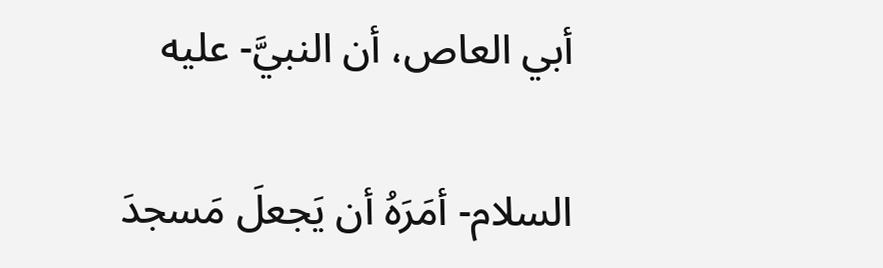أبي العاص، أن النبيَّ- عليه

السلام- أمَرَهُ أن يَجعلَ مَسجدَ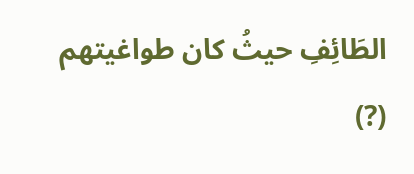الطَائِفِ حيثُ كان طواغيتهم (?)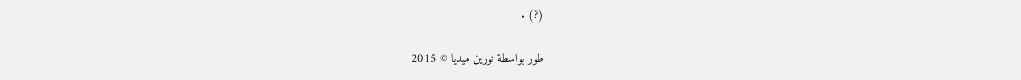(?) .

طور بواسطة نورين ميديا © 2015